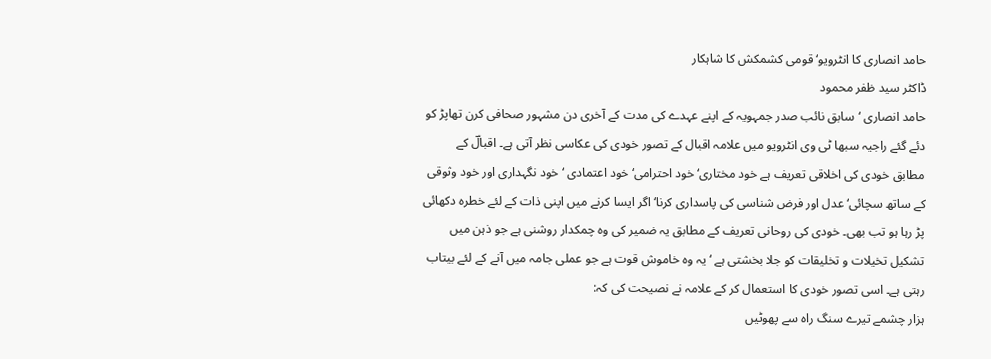حامد انصاری کا انٹرویو‘قومی کشمکش کا شاہکار
ڈاکٹر سید ظفر محمود
حامد انصاری ‘سابق نائب صدر جمہویہ کے اپنے عہدے کی مدت کے آخری دن مشہور صحافی کرن تھاپڑ کو دئے گئے راجیہ سبھا ٹی وی انٹرویو میں علامہ اقبال کے تصور خودی کی عکاسی نظر آتی ہے۔ اقبالؔ کے مطابق خودی کی اخلاقی تعریف ہے خود مختاری‘ خود احترامی‘ خود اعتمادی ‘ خود نگہداری اور خود وثوقی کے ساتھ سچائی‘ عدل اور فرض شناسی کی پاسداری کرنا‘ اگر ایسا کرنے میں اپنی ذات کے لئے خطرہ دکھائی پڑ رہا ہو تب بھی۔ خودی کی روحانی تعریف کے مطابق یہ ضمیر کی وہ چمکدار روشنی ہے جو ذہن میں تشکیل تخیلات و تخلیقات کو جلا بخشتی ہے ‘ یہ وہ خاموش قوت ہے جو عملی جامہ میں آنے کے لئے بیتاب رہتی ہے۔ اسی تصور خودی کا استعمال کر کے علامہ نے نصیحت کی کہ:
ہزار چشمے تیرے سنگ راہ سے پھوٹیں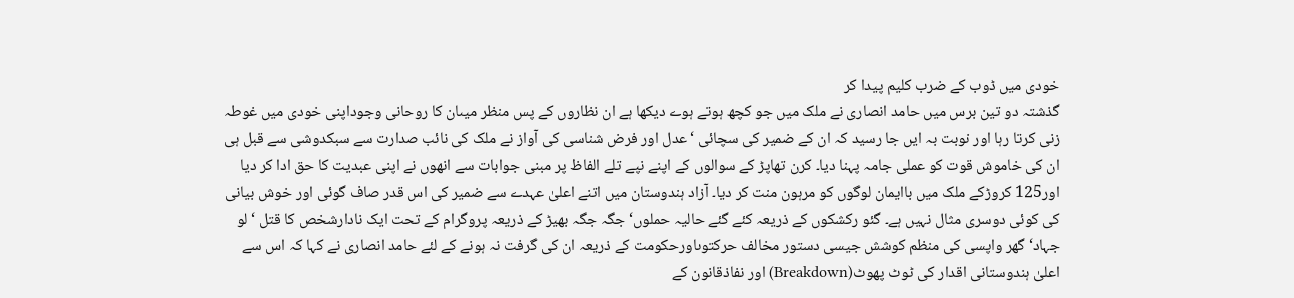خودی میں ڈوب کے ضرب کلیم پیدا کر
گذشتہ دو تین برس میں حامد انصاری نے ملک میں جو کچھ ہوتے ہوے دیکھا ہے ان نظاروں کے پس منظر میںان کا روحانی وجوداپنی خودی میں غوطہ زنی کرتا رہا اور نوبت بہ ایں جا رسید کہ ان کے ضمیر کی سچائی ‘عدل اور فرض شناسی کی آواز نے ملک کی نائب صدارت سے سبکدوشی سے قبل ہی ان کی خاموش قوت کو عملی جامہ پہنا دیا۔ کرن تھاپڑ کے سوالوں کے اپنے نپے تلے الفاظ پر مبنی جوابات سے انھوں نے اپنی عبدیت کا حق ادا کر دیا اور125 کروڑکے ملک میں باایمان لوگوں کو مرہون منت کر دیا۔ آزاد ہندوستان میں اتنے اعلیٰ عہدے سے ضمیر کی اس قدر صاف گوئی اور خوش بیانی کی کوئی دوسری مثال نہیں ہے۔ گئو رکشکوں کے ذریعہ کئے گئے حالیہ حملوں‘ جگہ جگہ بھیڑ کے ذریعہ پروگرام کے تحت ایک نادارشخص کا قتل ‘ لو جہاد‘ گھر واپسی کی منظم کوشش جیسی دستور مخالف حرکتوںاورحکومت کے ذریعہ ان کی گرفت نہ ہونے کے لئے حامد انصاری نے کہا کہ اس سے اعلیٰ ہندوستانی اقدار کی ٹوٹ پھوٹ(Breakdown) اور نفاذقانون کے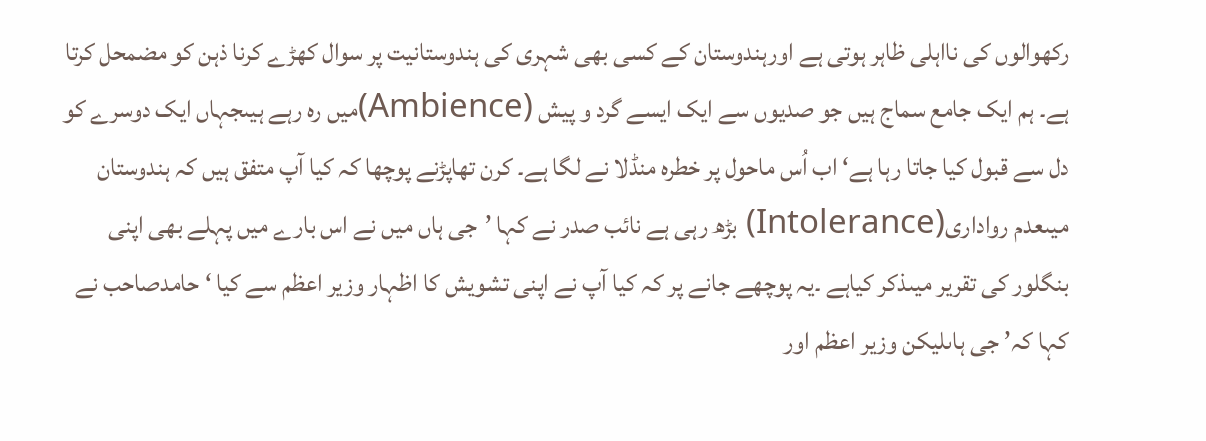رکھوالوں کی نااہلی ظاہر ہوتی ہے اورہندوستان کے کسی بھی شہری کی ہندوستانیت پر سوال کھڑے کرنا ذہن کو مضمحل کرتا ہے۔ ہم ایک جامع سماج ہیں جو صدیوں سے ایک ایسے گرد و پیش (Ambience)میں رہ رہے ہیںجہاں ایک دوسرے کو دل سے قبول کیا جاتا رہا ہے‘ اب اُس ماحول پر خطرہ منڈلا نے لگا ہے۔ کرن تھاپڑنے پوچھا کہ کیا آپ متفق ہیں کہ ہندوستان میںعدم رواداری(Intolerance) بڑھ رہی ہے نائب صدر نے کہا ’جی ہاں میں نے اس بارے میں پہلے بھی اپنی بنگلور کی تقریر میںذکر کیاہے ۔یہ پوچھے جانے پر کہ کیا آپ نے اپنی تشویش کا اظہار وزیر اعظم سے کیا ‘ حامدصاحب نے کہا کہ’ جی ہاںلیکن وزیر اعظم اور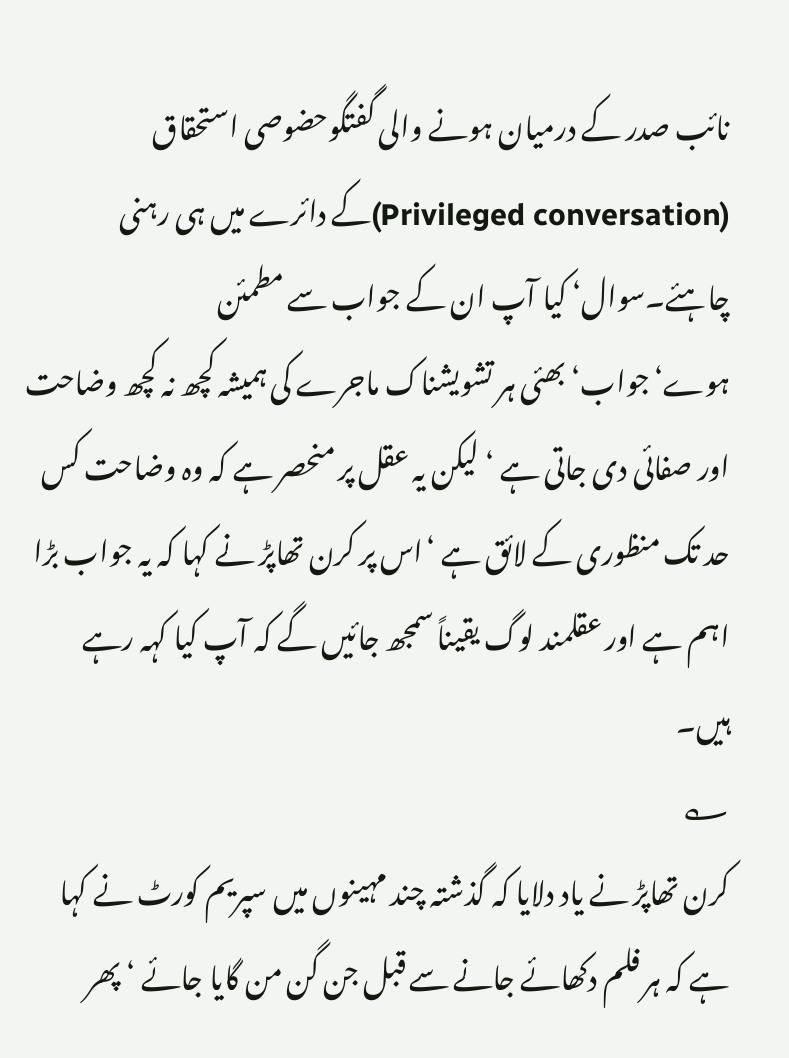نائب صدر کے درمیان ہونے والی گفتگوحضوصی استحقاق (Privileged conversation)کے دائرے میں ہی رہنی چاہئے۔سوال‘ کیا آپ ان کے جواب سے مطمئن ہوے‘جواب‘بھئی ہر تشویشناک ماجرے کی ہمیشہ کچھ نہ کچھ وضاحت اور صفائی دی جاتی ہے ‘ لیکن یہ عقل پر منحصر ہے کہ وہ وضاحت کس حد تک منظوری کے لائق ہے ‘اس پر کرن تھاپڑ نے کہا کہ یہ جواب بڑا اہم ہے اور عقلمند لوگ یقیناً سمجھ جائیں گے کہ آپ کیا کہہ رہے ہیں۔
؎
کرن تھاپڑ نے یاد دلایا کہ گذشتہ چند مہینوں میں سپریم کورٹ نے کہا ہے کہ ہر فلم دکھائے جانے سے قبل جن گن من گایا جائے ‘ پھر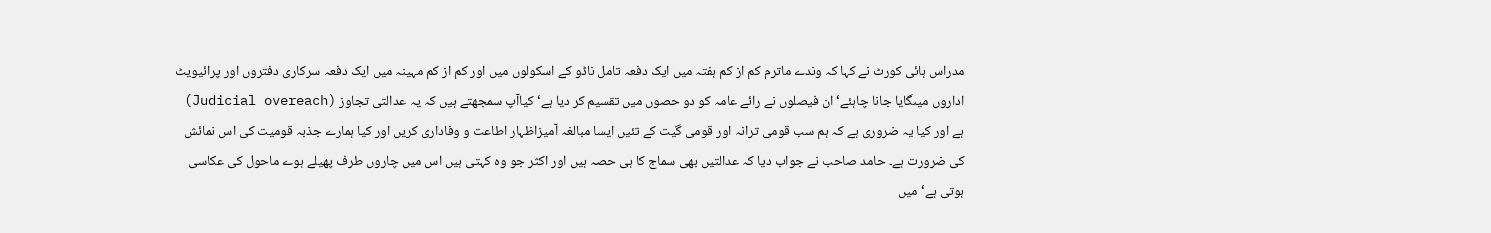مدراس ہائی کورٹ نے کہا کہ وندے ماترم کم از کم ہفتہ میں ایک دفعہ تامل ناڈو کے اسکولوں میں اور کم از کم مہینہ میں ایک دفعہ سرکاری دفتروں اور پرائیویٹ اداروں میںگایا جانا چاہئے‘ ان فیصلوں نے رائے عامہ کو دو حصوں میں تقسیم کر دیا ہے‘ کیاآپ سمجھتے ہیں کہ یہ عدالتی تجاوز (Judicial overeach) ہے اور کیا یہ ضروری ہے کہ ہم سب قومی ترانہ اور قومی گیت کے تئیں ایسا مبالغہ آمیزاظہار اطاعت و وفاداری کریں اور کیا ہمارے جذبہ قومیت کی اس نمائش کی ضرورت ہے۔ حامد صاحب نے جواب دیا کہ عدالتیں بھی سماج کا ہی حصہ ہیں اور اکثر جو وہ کہتی ہیں اس میں چاروں طرف پھیلے ہوے ماحول کی عکاسی ہوتی ہے‘ میں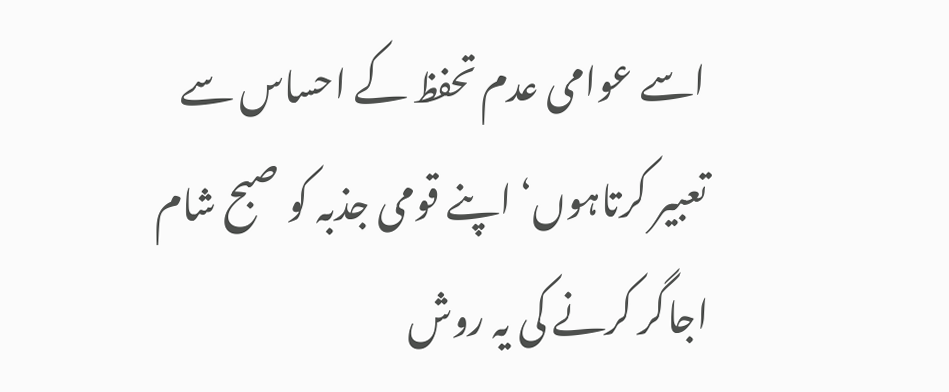اسے عوامی عدم تحفظ کے احساس سے تعبیر کرتاہوں‘ اپنے قومی جذبہ کو صبح شام اجاگر کرنے کی یہ روش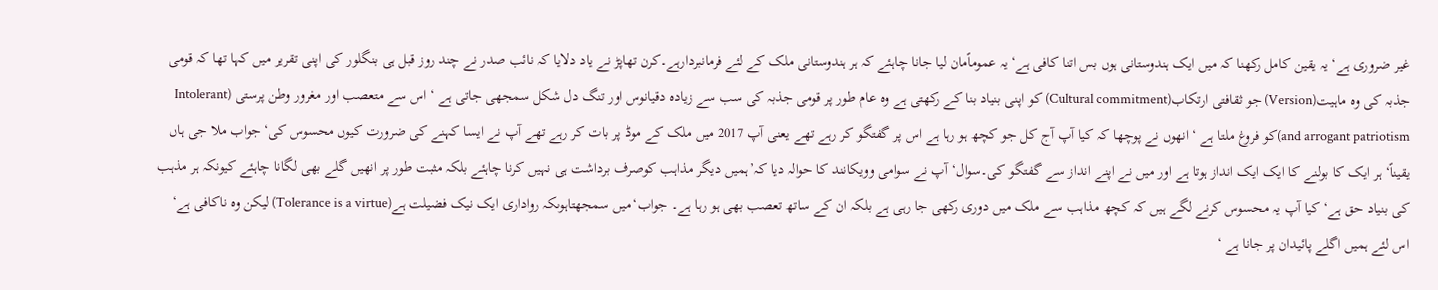غیر ضروری ہے‘ یہ یقین کامل رکھنا کہ میں ایک ہندوستانی ہوں بس اتنا کافی ہے‘ یہ عموماًمان لیا جانا چاہئے کہ ہر ہندوستانی ملک کے لئے فرمانبردارہے۔کرن تھاپڑ نے یاد دلایا کہ نائب صدر نے چند روز قبل ہی بنگلور کی اپنی تقریر میں کہا تھا کہ قومی جذبہ کی وہ ماہیت(Version) جو ثقافتی ارتکاب(Cultural commitment) کو اپنی بنیاد بنا کے رکھتی ہے وہ عام طور پر قومی جذبہ کی سب سے زیادہ دقیانوس اور تنگ دل شکل سمجھی جاتی ہے ‘ اس سے متعصب اور مغرور وطن پرستی (Intolerant and arrogant patriotism)کو فروغ ملتا ہے ‘ انھوں نے پوچھا کہ کیا آپ آج کل جو کچھ ہو رہا ہے اس پر گفتگو کر رہے تھے یعنی آپ 2017 میں ملک کے موڈ پر بات کر رہے تھے آپ نے ایسا کہنے کی ضرورت کیوں محسوس کی‘جواب ملا جی ہاں یقیناً‘ ہر ایک کا بولنے کا ایک ایک انداز ہوتا ہے اور میں نے اپنے انداز سے گفتگو کی۔سوال‘ آپ نے سوامی وویکانند کا حوالہ دیا کہ’ہمیں دیگر مذاہب کوصرف برداشت ہی نہیں کرنا چاہئے بلکہ مثبت طور پر انھیں گلے بھی لگانا چاہئے کیونکہ ہر مذہب کی بنیاد حق ہے‘ کیا آپ یہ محسوس کرنے لگے ہیں کہ کچھ مذاہب سے ملک میں دوری رکھی جا رہی ہے بلکہ ان کے ساتھ تعصب بھی ہو رہا ہے۔ جواب‘میں سمجھتاہوںکہ رواداری ایک نیک فضیلت ہے(Tolerance is a virtue) لیکن وہ ناکافی ہے‘ اس لئے ہمیں اگلے پائیدان پر جانا ہے ‘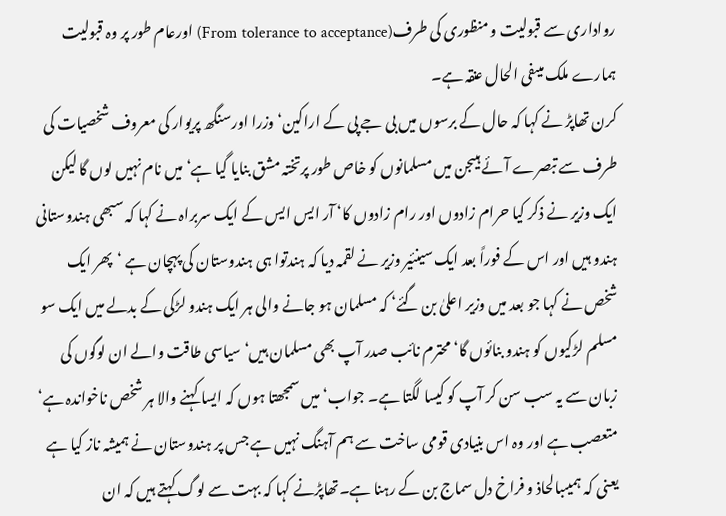رواداری سے قبولیت و منظوری کی طرف(From tolerance to acceptance) اورعام طور پر وہ قبولیت ہمارے ملک میںفی الحال عنقہ ہے۔
کرن تھاپڑ نے کہا کہ حال کے برسوں میں بی جے پی کے اراکین‘ وزرا اورسنگھ پریوار کی معروف شخصیات کی طرف سے تبصرے آئے ہیںجن میں مسلمانوں کو خاص طور پرتختہ مشق بنایا گیا ہے‘میں نام نہیں لوں گا لیکن ایک وزیر نے ذکر کیا حرام زادوں اور رام زادوں کا‘ آر ایس ایس کے ایک سربراہ نے کہا کہ سبھی ہندوستانی ہندو ہیں اور اس کے فوراً بعد ایک سینئیر وزیر نے لقمہ دیا کہ ہندتوا ہی ہندوستان کی پہچان ہے ‘پھر ایک شخص نے کہا جو بعد میں وزیر اعلیٰ بن گئے‘ کہ مسلمان ہو جانے والی ہر ایک ہندو لڑکی کے بدلے میں ایک سو مسلم لڑکیوں کو ہندو بنائوں گا‘ محترم نائب صدر آپ بھی مسلمان ہیں‘ سیاسی طاقت والے ان لوگوں کی زبان سے یہ سب سن کر آپ کو کیسا لگتا ہے۔ جواب‘میں سمجھتا ہوں کہ ایسا کہنے والا ہر شخص ناخواندہ ہے‘ متعصب ہے اور وہ اس بنیادی قومی ساخت سے ہم آہنگ نہیں ہے جس پر ہندوستان نے ہمیشہ ناز کیا ہے یعنی کہ ہمیںبالحاذ و فراخ دل سماج بن کے رہنا ہے۔تھاپڑنے کہا کہ بہت سے لوگ کہتے ہیں کہ ان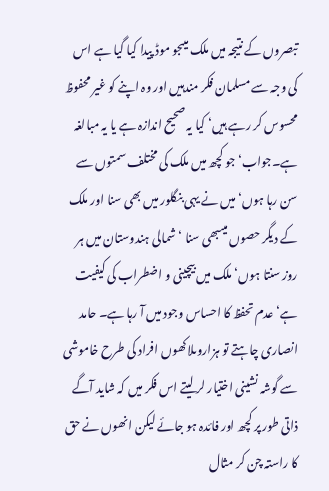تبصروں کے نتیجہ میں ملک میںجو موڈ پیدا کیا گیا ہے اس کی وجہ سے مسلمان فکر مندہیں اور وہ اپنے کو غیر محفوظ محسوس کر رہے ہیں‘ کیا یہ صحیح اندازہ ہے یا یہ مبالغہ ہے۔جواب‘ جو کچھ میں ملک کی مختلف سمتوں سے سن رہا ہوں‘ میں نے یہی بنگلور میں بھی سنا اور ملک کے دیگر حصوں میںبھی سنا ‘ شمالی ہندوستان میں ہر روز سنتا ہوں‘ ملک میں بیچینی و اضطراب کی کیفیت ہے‘ عدم تحفظ کا احساس وجود میں آ رہا ہے۔ حامد انصاری چاہتے تو ہزاروںلاکھوں افراد کی طرح خاموشی سے گوشہ نشینی اختیار لر لیتے اس فکر میں کہ شاید آگے ذاتی طور پر کچھ اور فائدہ ہو جائے لیکن انھوں نے حق کا راستہ چن کر مثال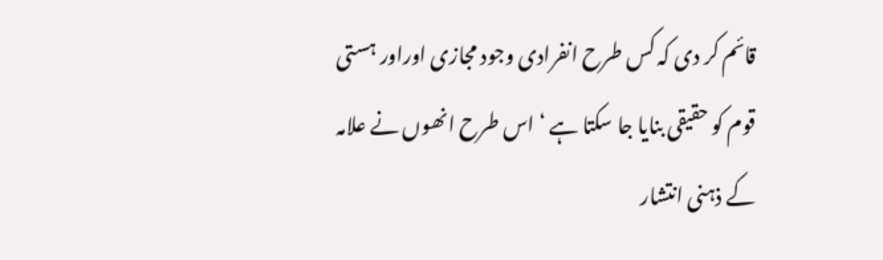قائم کر دی کہ کس طرح انفرادی وجود مجازی اوراور ہستی قوم کو حقیقی بنایا جا سکتا ہے ‘ اس طرح انھوں نے علامہ کے ذہنی انتشار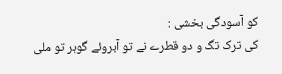کو آسودگی بخشی :
کی ترک تگ و دو قطرے نے تو آبروئے گوہر تو ملی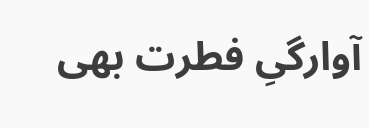آوارگیِ فطرت بھی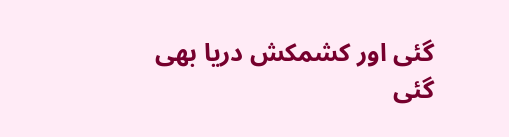گئی اور کشمکش دریا بھی گئی